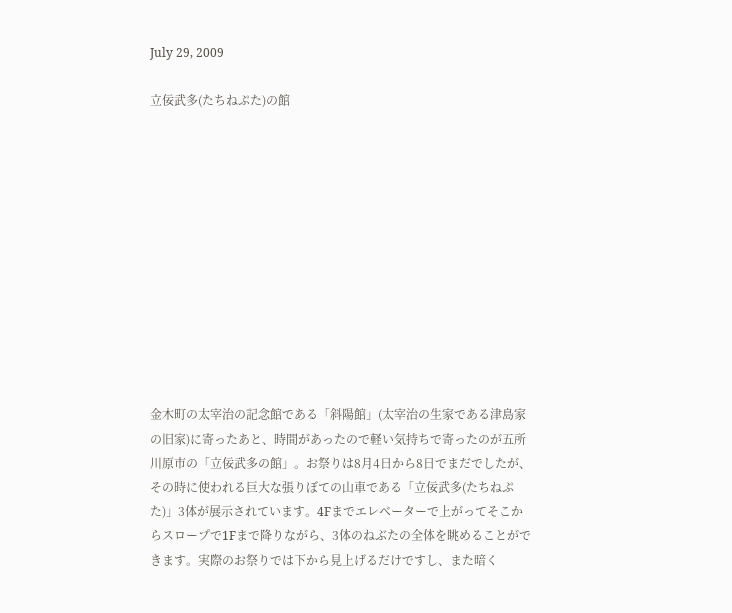July 29, 2009

立佞武多(たちねぷた)の館












金木町の太宰治の記念館である「斜陽館」(太宰治の生家である津島家の旧家)に寄ったあと、時間があったので軽い気持ちで寄ったのが五所川原市の「立佞武多の館」。お祭りは8月4日から8日でまだでしたが、その時に使われる巨大な張りぼての山車である「立佞武多(たちねぷた)」3体が展示されています。4Fまでエレベーターで上がってそこからスロープで1Fまで降りながら、3体のねぶたの全体を眺めることができます。実際のお祭りでは下から見上げるだけですし、また暗く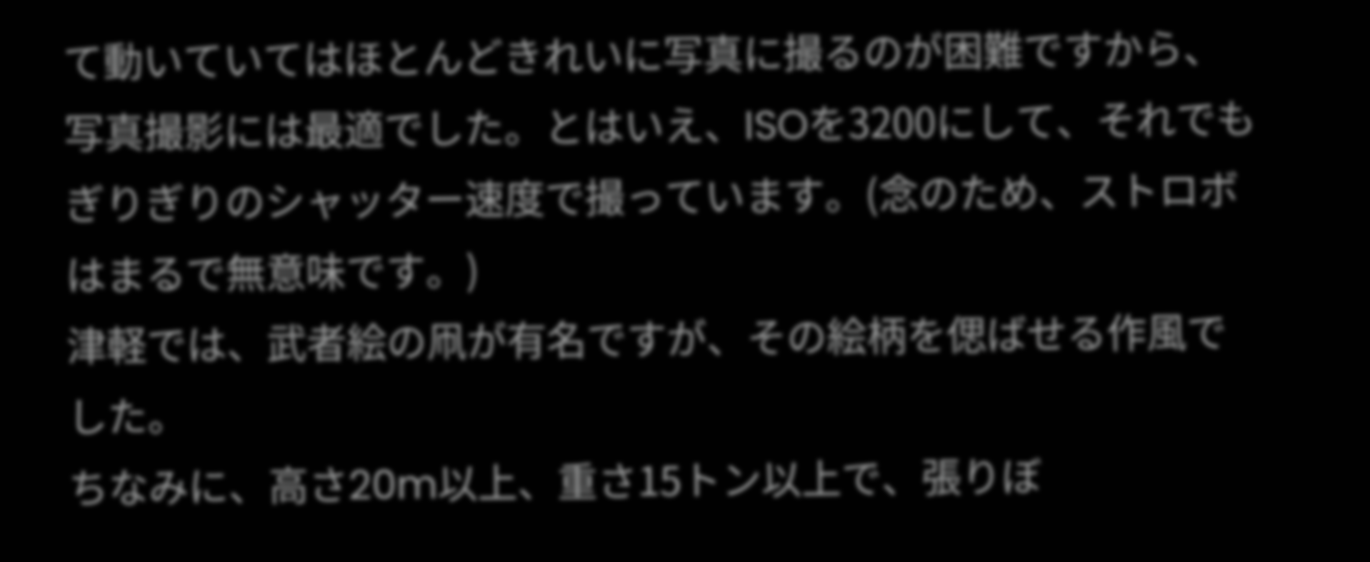て動いていてはほとんどきれいに写真に撮るのが困難ですから、写真撮影には最適でした。とはいえ、ISOを3200にして、それでもぎりぎりのシャッター速度で撮っています。(念のため、ストロボはまるで無意味です。)
津軽では、武者絵の凧が有名ですが、その絵柄を偲ばせる作風でした。
ちなみに、高さ20m以上、重さ15トン以上で、張りぼ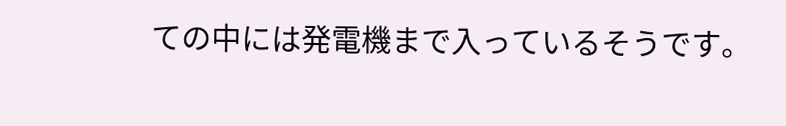ての中には発電機まで入っているそうです。